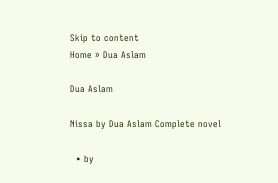Skip to content
Home » Dua Aslam

Dua Aslam

Nissa by Dua Aslam Complete novel

  • by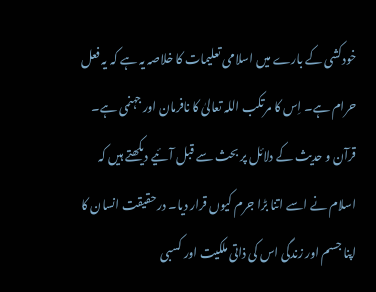خودکشی کے بارے میں اسلامی تعلیمات کا خلاصہ یہ ہے کہ یہ فعل حرام ہے۔ اِس کا مرتکب اللہ تعالیٰ کا نافرمان اور جہنمی ہے۔ قرآن و حدیث کے دلائل پر بحث سے قبل آئیے دیکھتے ہیں کہ اسلام نے اسے اتنا بڑا جرم کیوں قرار دیا۔ درحقیقت انسان کا اپنا جسم اور زندگی اس کی ذاتی ملکیت اور کسبی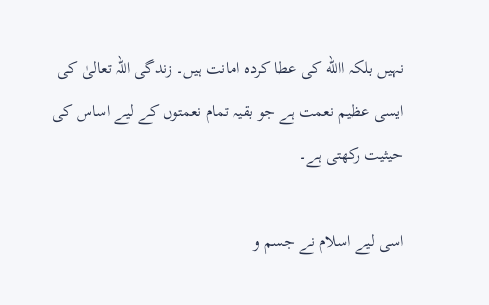نہیں بلکہ االله کی عطا کردہ امانت ہیں۔ زندگی اللہ تعالیٰ کی ایسی عظیم نعمت ہے جو بقیہ تمام نعمتوں کے لیے اساس کی حیثیت رکھتی ہے۔

اسی لیے اسلام نے جسم و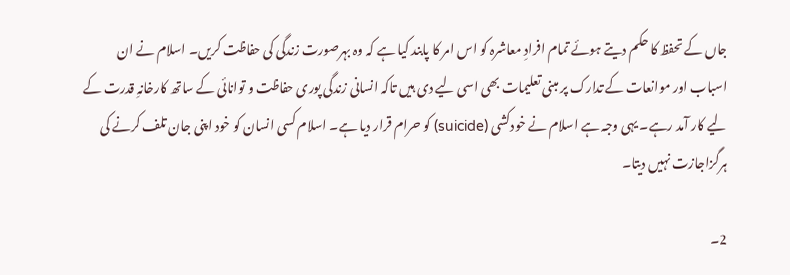جاں کے تحفظ کا حکم دیتے ہوئے تمام افرادِ معاشرہ کو اس امر کا پابند کیا ہے کہ وہ بہرصورت زندگی کی حفاظت کریں۔ اسلام نے ان اسباب اور موانعات کے تدارک پر مبنی تعلیمات بھی اسی لیے دی ہیں تاکہ انسانی زندگی پوری حفاظت و توانائی کے ساتھ کارخانہِ قدرت کے لیے کار آمد رہے۔ یہی وجہ ہے اسلام نے خودکشی (suicide) کو حرام قرار دیا ہے۔ اسلام کسی انسان کو خود اپنی جان تلف کرنے کی ہرگزاجازت نہیں دیتا۔

2۔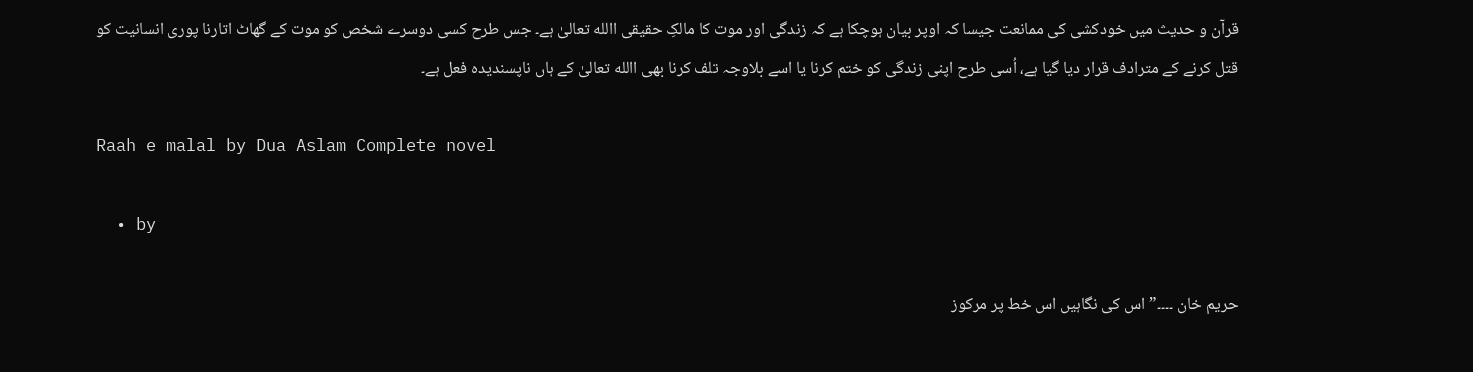قرآن و حدیث میں خودکشی کی ممانعت جیسا کہ اوپر بیان ہوچکا ہے کہ زندگی اور موت کا مالکِ حقیقی االله تعالیٰ ہے۔ جس طرح کسی دوسرے شخص کو موت کے گھاٹ اتارنا پوری انسانیت کو قتل کرنے کے مترادف قرار دیا گیا ہے، اُسی طرح اپنی زندگی کو ختم کرنا یا اسے بلاوجہ تلف کرنا بھی االله تعالیٰ کے ہاں ناپسندیدہ فعل ہے۔

Raah e malal by Dua Aslam Complete novel

  • by

حریم خان ۔۔۔۔” اس کی نگاہیں اس خط پر مرکوز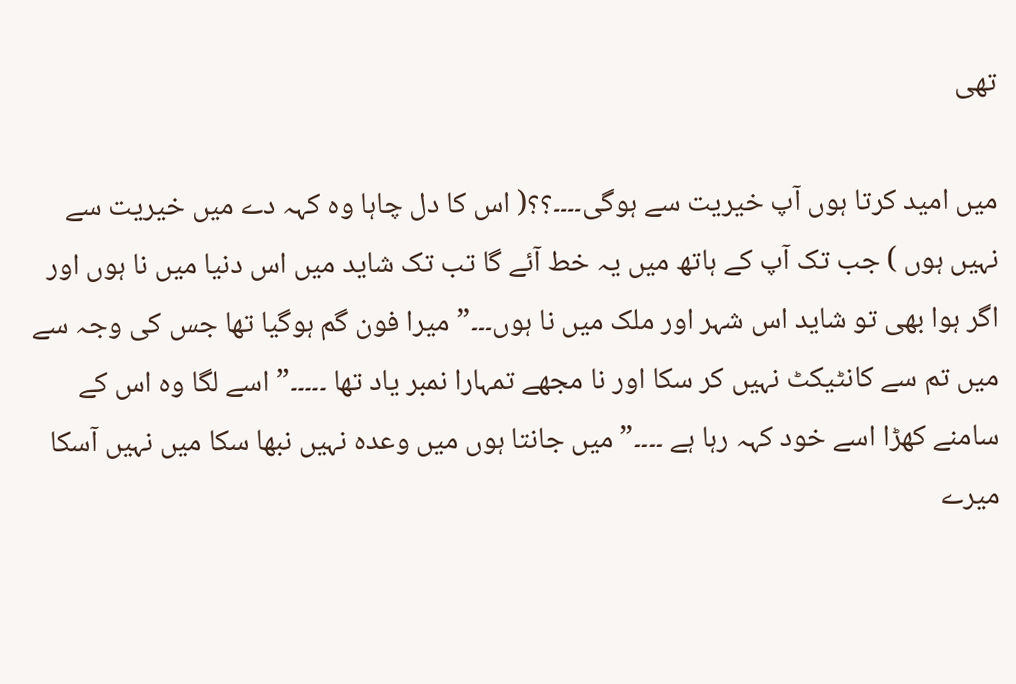تھی

میں امید کرتا ہوں آپ خیریت سے ہوگی۔۔۔۔؟؟( اس کا دل چاہا وہ کہہ دے میں خیریت سے نہیں ہوں ) جب تک آپ کے ہاتھ میں یہ خط آئے گا تب تک شاید میں اس دنیا میں نا ہوں اور اگر ہوا بھی تو شاید اس شہر اور ملک میں نا ہوں۔۔۔” میرا فون گم ہوگیا تھا جس کی وجہ سے میں تم سے کانٹیکٹ نہیں کر سکا اور نا مجھے تمہارا نمبر یاد تھا ۔۔۔۔۔” اسے لگا وہ اس کے سامنے کھڑا اسے خود کہہ رہا ہے ۔۔۔۔” میں جانتا ہوں میں وعدہ نہیں نبھا سکا میں نہیں آسکا میرے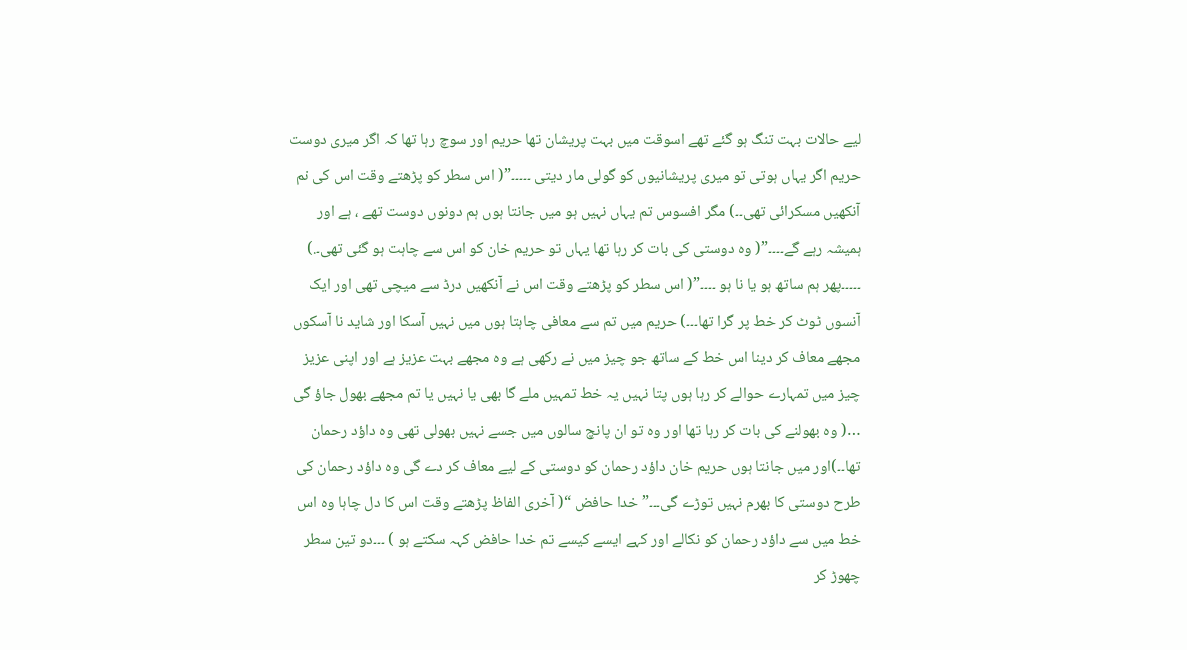لیے حالات بہت تنگ ہو گئے تھے اسوقت میں بہت پریشان تھا حریم اور سوچ رہا تھا کہ اگر میری دوست حریم اگر یہاں ہوتی تو میری پریشانیوں کو گولی مار دیتی ۔۔۔۔۔”( اس سطر کو پڑھتے وقت اس کی نم آنکھیں مسکرائی تھی۔۔) مگر افسوس تم یہاں نہیں ہو میں جانتا ہوں ہم دونوں دوست تھے ، ہے اور ہمیشہ رہے گے۔۔۔۔”( وہ دوستی کی بات کر رہا تھا یہاں تو حریم خان کو اس سے چاہت ہو گئی تھی۔.) ۔۔۔۔۔پھر ہم ساتھ ہو یا نا ہو ۔۔۔۔”( اس سطر کو پڑھتے وقت اس نے آنکھیں درڈ سے میچی تھی اور ایک آنسوں ٹوٹ کر خط پر گرا تھا۔۔۔) حریم میں تم سے معافی چاہتا ہوں میں نہیں آسکا اور شاید نا آسکوں مجھے معاف کر دینا اس خط کے ساتھ جو چیز میں نے رکھی ہے وہ مجھے بہت عزیز ہے اور اپنی عزیز چیز میں تمہارے حوالے کر رہا ہوں پتا نہیں یہ خط تمہیں ملے گا بھی یا نہیں یا تم مجھے بھول جاؤ گی …( وہ بھولنے کی بات کر رہا تھا اور وہ تو ان پانچ سالوں میں جسے نہیں بھولی تھی وہ داؤد رحمان تھا۔۔)اور میں جانتا ہوں حریم خان داؤد رحمان کو دوستی کے لیے معاف کر دے گی وہ داؤد رحمان کی طرح دوستی کا بھرم نہیں توڑے گی۔۔۔” خدا حافض “( آخری الفاظ پڑھتے وقت اس کا دل چاہا وہ اس خط میں سے داؤد رحمان کو نکالے اور کہے ایسے کیسے تم خدا حافض کہہ سکتے ہو ) ۔۔۔دو تین سطر چھوڑ کر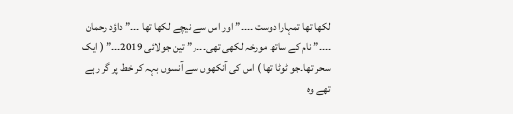لکھا تھا تمہارا دوست ۔۔۔۔” اور اس سے نیچے لکھا تھا ۔۔۔” داؤد رحمان ۔۔۔۔” نام کے ساتھ مورخہ لکھی تھی۔۔۔٫” تین جولائی 2019۔۔۔” ( ایک سحر تھا۔جو ٹوٹا تھا ) اس کی آنکھوں سے آنسوں بہہ کر خط پر گر رہے تھے وہ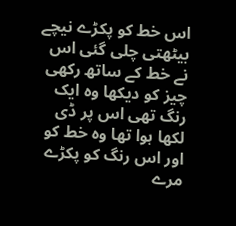اس خط کو پکڑے نیچے بیٹھتی چلی گئی اس نے خط کے ساتھ رکھی چیز کو دیکھا وہ ایک رنگ تھی اس پر ڈی لکھا ہوا تھا وہ خط کو اور اس رنگ کو پکڑے مرے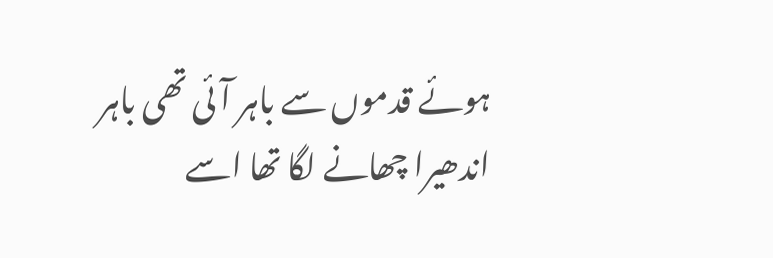ہوئے قدموں سے باہر آئی تھی باہر اندھیرا چھانے لگا تھا اسے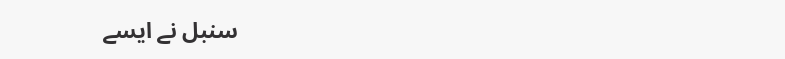سنبل نے ایسے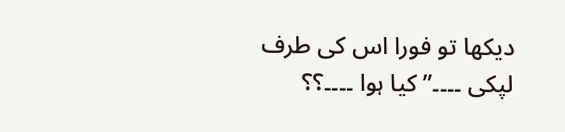دیکھا تو فورا اس کی طرف لپکی ۔۔۔۔” کیا ہوا ۔۔۔۔؟؟